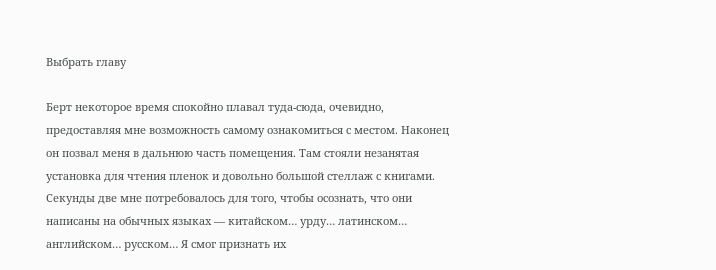Выбрать главу

Берт некоторое время спокойно плавал туда-сюда, очевидно, предоставляя мне возможность самому ознакомиться с местом. Наконец он позвал меня в дальнюю часть помещения. Там стояли незанятая установка для чтения пленок и довольно большой стеллаж с книгами. Секунды две мне потребовалось для того, чтобы осознать, что они написаны на обычных языках — китайском… урду… латинском… английском… русском… Я смог признать их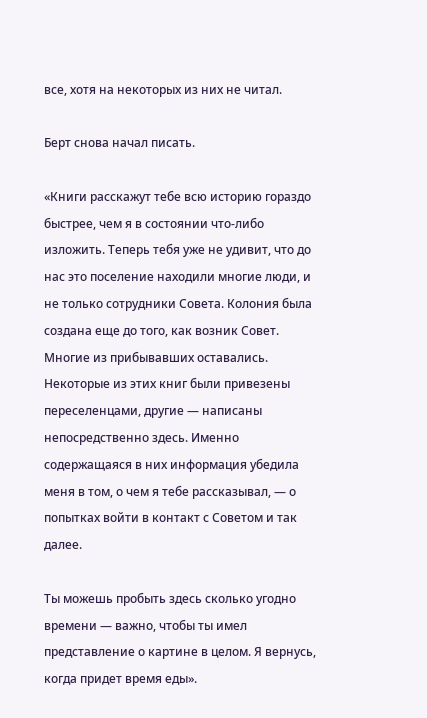все, хотя на некоторых из них не читал.

Берт снова начал писать.

«Книги расскажут тебе всю историю гораздо быстрее, чем я в состоянии что-либо изложить. Теперь тебя уже не удивит, что до нас это поселение находили многие люди, и не только сотрудники Совета. Колония была создана еще до того, как возник Совет. Многие из прибывавших оставались. Некоторые из этих книг были привезены переселенцами, другие — написаны непосредственно здесь. Именно содержащаяся в них информация убедила меня в том, о чем я тебе рассказывал, — о попытках войти в контакт с Советом и так далее.

Ты можешь пробыть здесь сколько угодно времени — важно, чтобы ты имел представление о картине в целом. Я вернусь, когда придет время еды».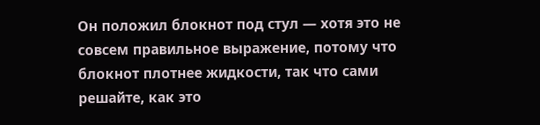Он положил блокнот под стул — хотя это не совсем правильное выражение, потому что блокнот плотнее жидкости, так что сами решайте, как это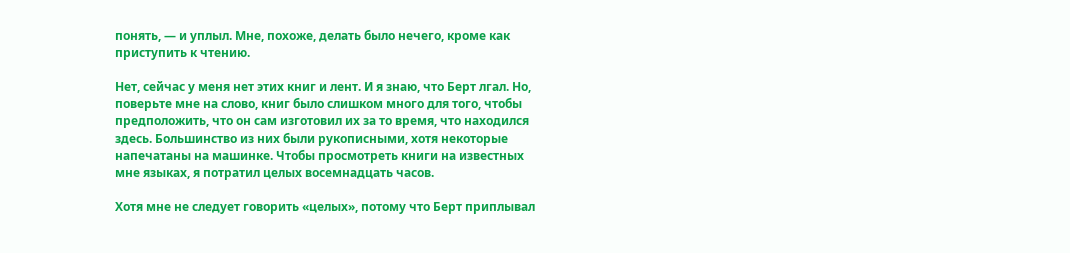понять, — и уплыл. Мне, похоже, делать было нечего, кроме как приступить к чтению.

Нет, сейчас у меня нет этих книг и лент. И я знаю, что Берт лгал. Но, поверьте мне на слово, книг было слишком много для того, чтобы предположить, что он сам изготовил их за то время, что находился здесь. Большинство из них были рукописными, хотя некоторые напечатаны на машинке. Чтобы просмотреть книги на известных мне языках, я потратил целых восемнадцать часов.

Хотя мне не следует говорить «целых», потому что Берт приплывал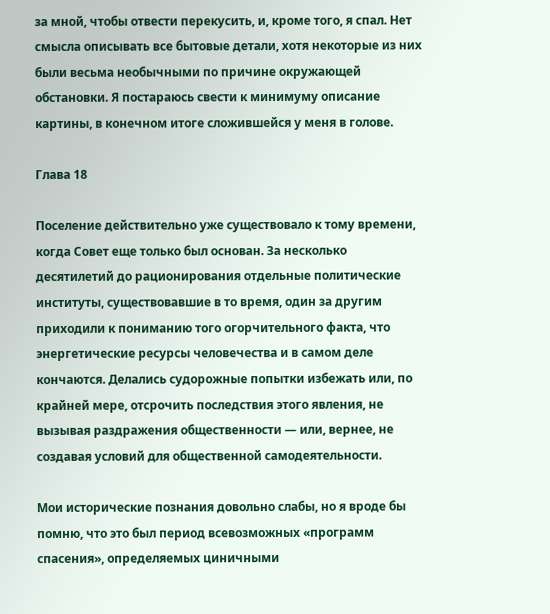за мной, чтобы отвести перекусить, и, кроме того, я спал. Нет смысла описывать все бытовые детали, хотя некоторые из них были весьма необычными по причине окружающей обстановки. Я постараюсь свести к минимуму описание картины, в конечном итоге сложившейся у меня в голове.

Глава 18

Поселение действительно уже существовало к тому времени, когда Совет еще только был основан. За несколько десятилетий до рационирования отдельные политические институты, существовавшие в то время, один за другим приходили к пониманию того огорчительного факта, что энергетические ресурсы человечества и в самом деле кончаются. Делались судорожные попытки избежать или, по крайней мере, отсрочить последствия этого явления, не вызывая раздражения общественности — или, вернее, не создавая условий для общественной самодеятельности.

Мои исторические познания довольно слабы, но я вроде бы помню, что это был период всевозможных «программ спасения», определяемых циничными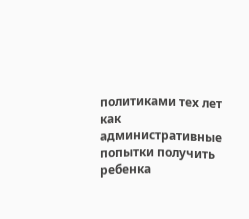политиками тех лет как административные попытки получить ребенка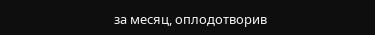за месяц, оплодотворив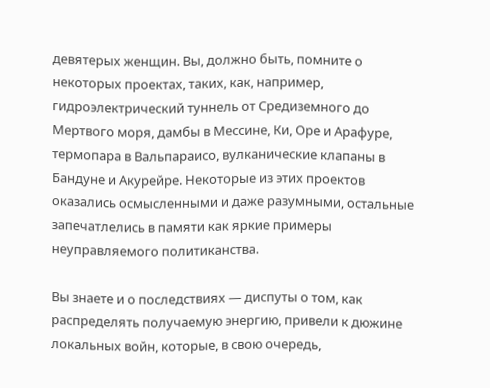девятерых женщин. Вы, должно быть, помните о некоторых проектах, таких, как, например, гидроэлектрический туннель от Средиземного до Мертвого моря, дамбы в Мессине, Ки, Оре и Арафуре, термопара в Вальпараисо, вулканические клапаны в Бандуне и Акурейре. Некоторые из этих проектов оказались осмысленными и даже разумными, остальные запечатлелись в памяти как яркие примеры неуправляемого политиканства.

Вы знаете и о последствиях — диспуты о том, как распределять получаемую энергию, привели к дюжине локальных войн, которые, в свою очередь,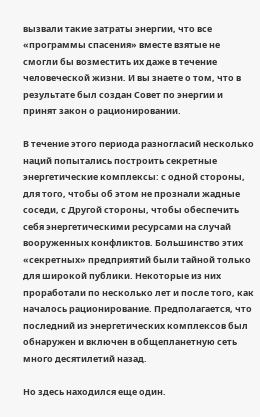вызвали такие затраты энергии, что все «программы спасения» вместе взятые не смогли бы возместить их даже в течение человеческой жизни. И вы знаете о том, что в результате был создан Совет по энергии и принят закон о рационировании.

В течение этого периода разногласий несколько наций попытались построить секретные энергетические комплексы: с одной стороны, для того, чтобы об этом не прознали жадные соседи, с Другой стороны, чтобы обеспечить себя энергетическими ресурсами на случай вооруженных конфликтов. Большинство этих «секретных» предприятий были тайной только для широкой публики. Некоторые из них проработали по несколько лет и после того, как началось рационирование. Предполагается, что последний из энергетических комплексов был обнаружен и включен в общепланетную сеть много десятилетий назад.

Но здесь находился еще один.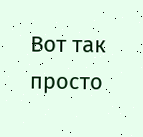Вот так просто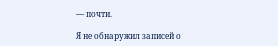— почти.

Я не обнаружил записей о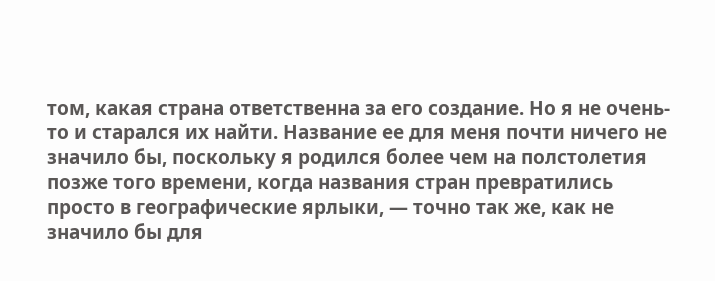том, какая страна ответственна за его создание. Но я не очень-то и старался их найти. Название ее для меня почти ничего не значило бы, поскольку я родился более чем на полстолетия позже того времени, когда названия стран превратились просто в географические ярлыки, — точно так же, как не значило бы для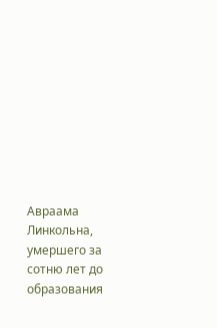Авраама Линкольна, умершего за сотню лет до образования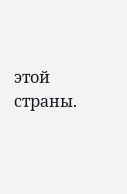этой страны.